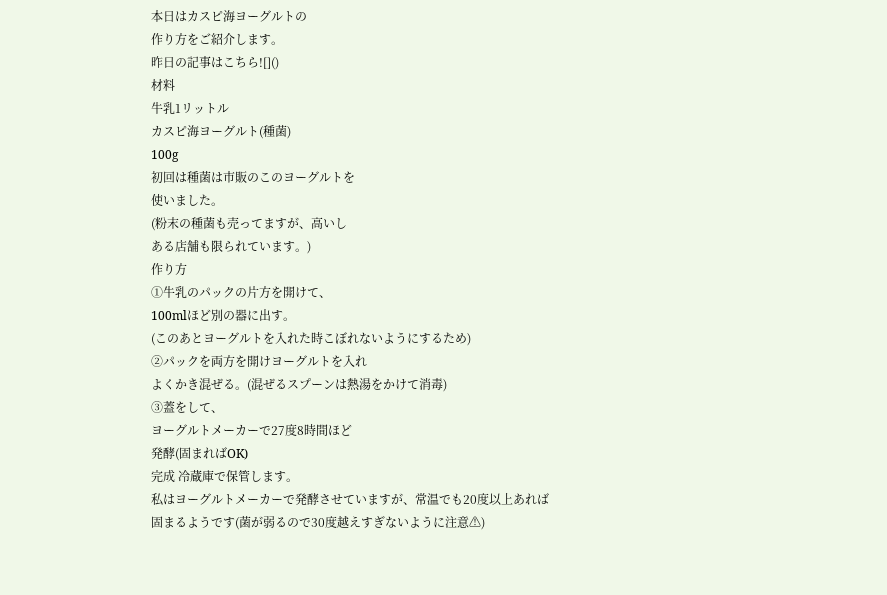本日はカスピ海ヨーグルトの
作り方をご紹介します。
昨日の記事はこちら![]()
材料
牛乳1リットル
カスピ海ヨーグルト(種菌)
100g
初回は種菌は市販のこのヨーグルトを
使いました。
(粉末の種菌も売ってますが、高いし
ある店舗も限られています。)
作り方
①牛乳のパックの片方を開けて、
100mlほど別の器に出す。
(このあとヨーグルトを入れた時こぼれないようにするため)
②パックを両方を開けヨーグルトを入れ
よくかき混ぜる。(混ぜるスプーンは熱湯をかけて消毒)
③蓋をして、
ヨーグルトメーカーで27度8時間ほど
発酵(固まればOK)
完成 冷蔵庫で保管します。
私はヨーグルトメーカーで発酵させていますが、常温でも20度以上あれば
固まるようです(菌が弱るので30度越えすぎないように注意⚠)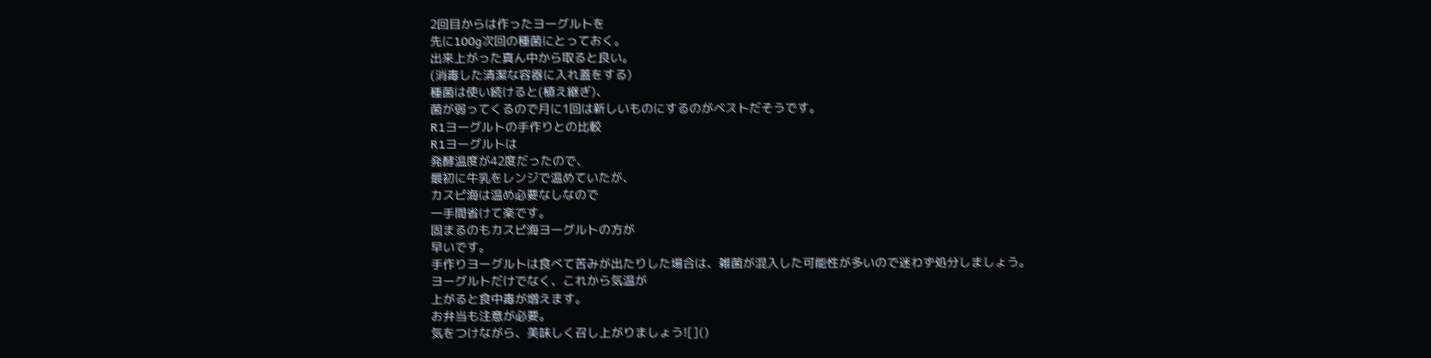2回目からは作ったヨーグルトを
先に100g次回の種菌にとっておく。
出来上がった真ん中から取ると良い。
(消毒した清潔な容器に入れ蓋をする)
種菌は使い続けると(植え継ぎ)、
菌が弱ってくるので月に1回は新しいものにするのがベストだそうです。
R1ヨーグルトの手作りとの比較
R1ヨーグルトは
発酵温度が42度だったので、
最初に牛乳をレンジで温めていたが、
カスピ海は温め必要なしなので
一手間省けて楽です。
固まるのもカスピ海ヨーグルトの方が
早いです。
手作りヨーグルトは食べて苦みが出たりした場合は、雑菌が混入した可能性が多いので迷わず処分しましょう。
ヨーグルトだけでなく、これから気温が
上がると食中毒が増えます。
お弁当も注意が必要。
気をつけながら、美味しく召し上がりましょう![]()